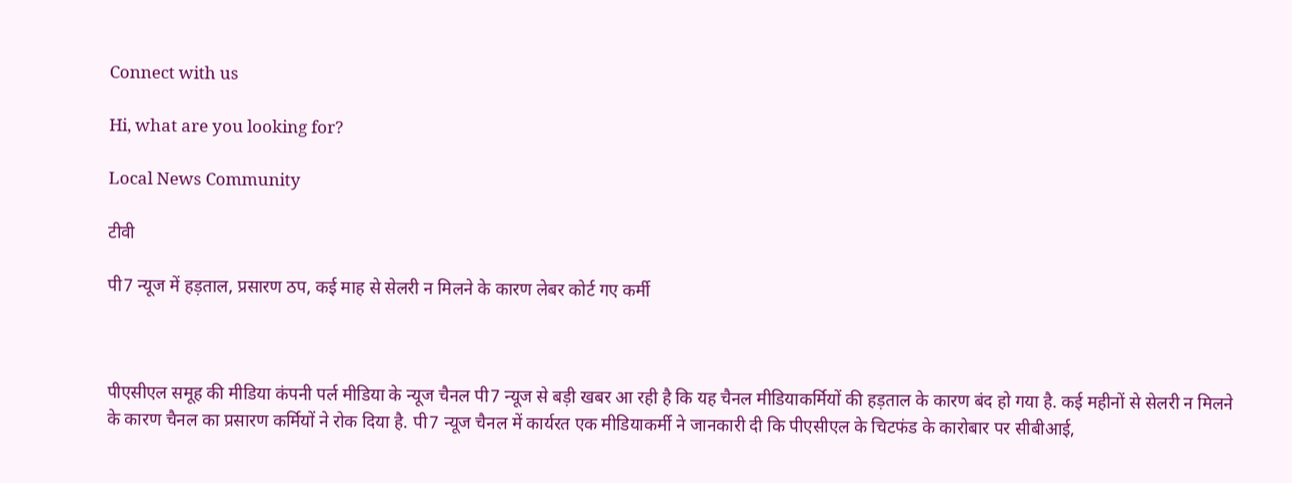Connect with us

Hi, what are you looking for?

Local News Community

टीवी

पी7 न्यूज में हड़ताल, प्रसारण ठप, कई माह से सेलरी न मिलने के कारण लेबर कोर्ट गए कर्मी



पीएसीएल समूह की मीडिया कंपनी पर्ल मीडिया के न्यूज चैनल पी7 न्यूज से बड़ी खबर आ रही है कि यह चैनल मीडियाकर्मियों की हड़ताल के कारण बंद हो गया है. कई महीनों से सेलरी न मिलने के कारण चैनल का प्रसारण कर्मियों ने रोक दिया है. पी7 न्यूज चैनल में कार्यरत एक मीडियाकर्मी ने जानकारी दी कि पीएसीएल के चिटफंड के कारोबार पर सीबीआई,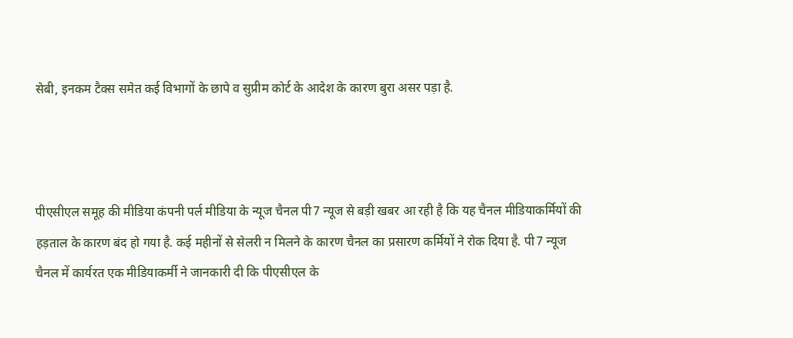सेबी, इनकम टैक्स समेत कई विभागों के छापे व सुप्रीम कोर्ट के आदेश के कारण बुरा असर पड़ा है.



पीएसीएल समूह की मीडिया कंपनी पर्ल मीडिया के न्यूज चैनल पी7 न्यूज से बड़ी खबर आ रही है कि यह चैनल मीडियाकर्मियों की हड़ताल के कारण बंद हो गया है. कई महीनों से सेलरी न मिलने के कारण चैनल का प्रसारण कर्मियों ने रोक दिया है. पी7 न्यूज चैनल में कार्यरत एक मीडियाकर्मी ने जानकारी दी कि पीएसीएल के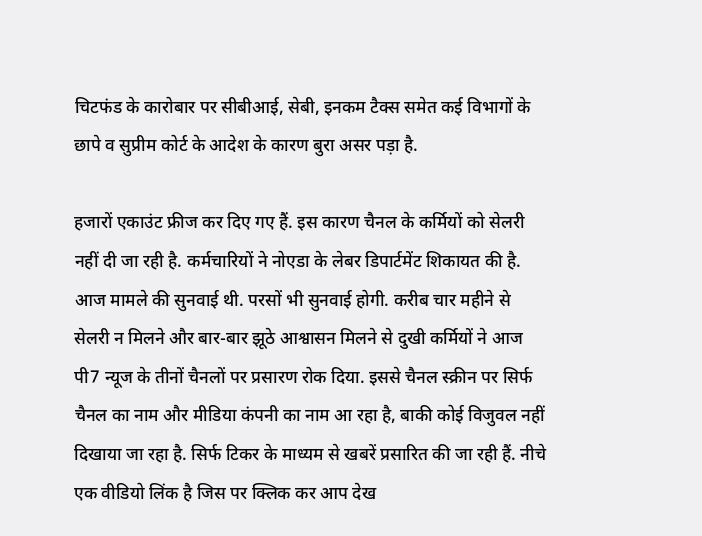चिटफंड के कारोबार पर सीबीआई, सेबी, इनकम टैक्स समेत कई विभागों के छापे व सुप्रीम कोर्ट के आदेश के कारण बुरा असर पड़ा है.

हजारों एकाउंट फ्रीज कर दिए गए हैं. इस कारण चैनल के कर्मियों को सेलरी नहीं दी जा रही है. कर्मचारियों ने नोएडा के लेबर डिपार्टमेंट शिकायत की है. आज मामले की सुनवाई थी. परसों भी सुनवाई होगी. करीब चार महीने से सेलरी न मिलने और बार-बार झूठे आश्वासन मिलने से दुखी कर्मियों ने आज पी7 न्यूज के तीनों चैनलों पर प्रसारण रोक दिया. इससे चैनल स्क्रीन पर सिर्फ चैनल का नाम और मीडिया कंपनी का नाम आ रहा है, बाकी कोई विजुवल नहीं दिखाया जा रहा है. सिर्फ टिकर के माध्यम से खबरें प्रसारित की जा रही हैं. नीचे एक वीडियो लिंक है जिस पर क्लिक कर आप देख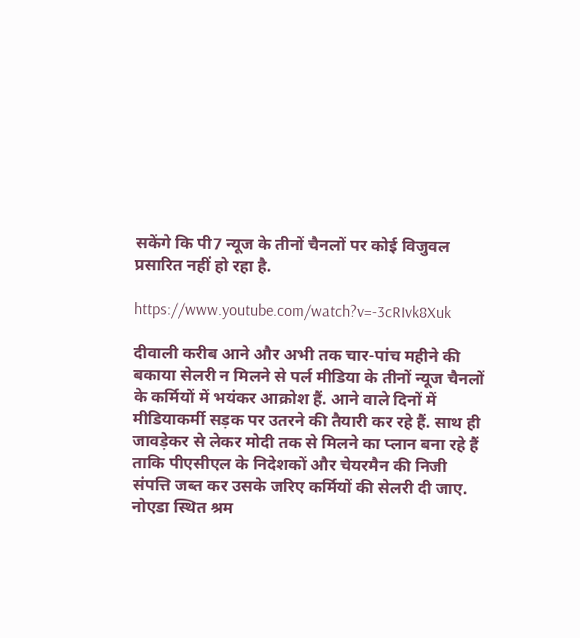सकेंगे कि पी7 न्यूज के तीनों चैनलों पर कोई विजुवल प्रसारित नहीं हो रहा है.

https://www.youtube.com/watch?v=-3cRIvk8Xuk

दीवाली करीब आने और अभी तक चार-पांच महीने की बकाया सेलरी न मिलने से पर्ल मीडिया के तीनों न्यूज चैनलों के कर्मियों में भयंकर आक्रोश हैं. आने वाले दिनों में मीडियाकर्मी सड़क पर उतरने की तैयारी कर रहे हैं. साथ ही जावड़ेकर से लेकर मोदी तक से मिलने का प्लान बना रहे हैं ताकि पीएसीएल के निदेशकों और चेयरमैन की निजी संपत्ति जब्त कर उसके जरिए कर्मियों की सेलरी दी जाए. नोएडा स्थित श्रम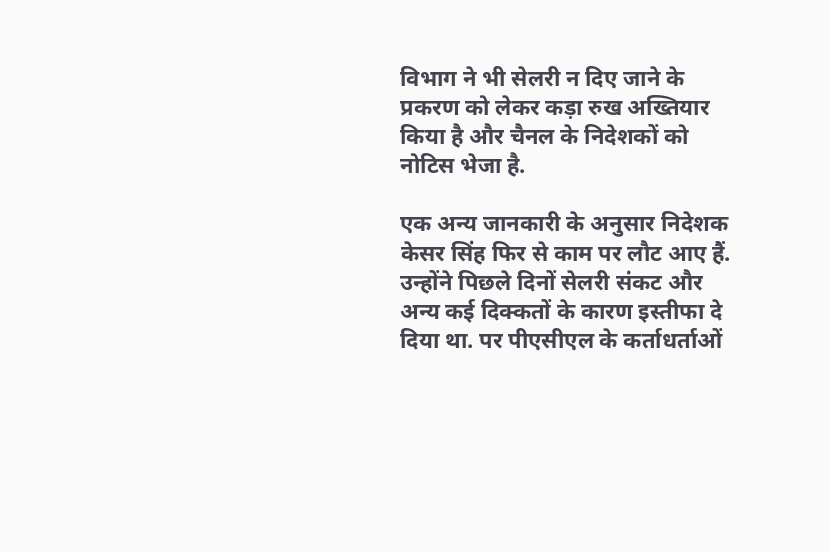विभाग ने भी सेलरी न दिए जाने के प्रकरण को लेकर कड़ा रुख अख्तियार किया है और चैनल के निदेशकों को नोटिस भेजा है.

एक अन्य जानकारी के अनुसार निदेशक केसर सिंह फिर से काम पर लौट आए हैं. उन्होंने पिछले दिनों सेलरी संकट और अन्य कई दिक्कतों के कारण इस्तीफा दे दिया था. पर पीएसीएल के कर्ताधर्ताओं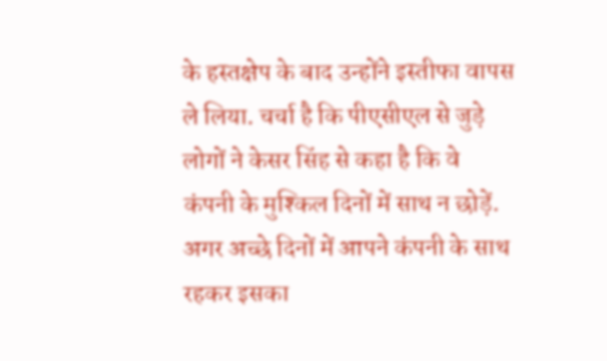के हस्तक्षेप के बाद उन्होंने इस्तीफा वापस ले लिया. चर्चा है कि पीएसीएल से जुड़े लोगों ने केसर सिंह से कहा है कि वे कंपनी के मुश्किल दिनों में साथ न छोड़ें. अगर अच्छे दिनों में आपने कंपनी के साथ रहकर इसका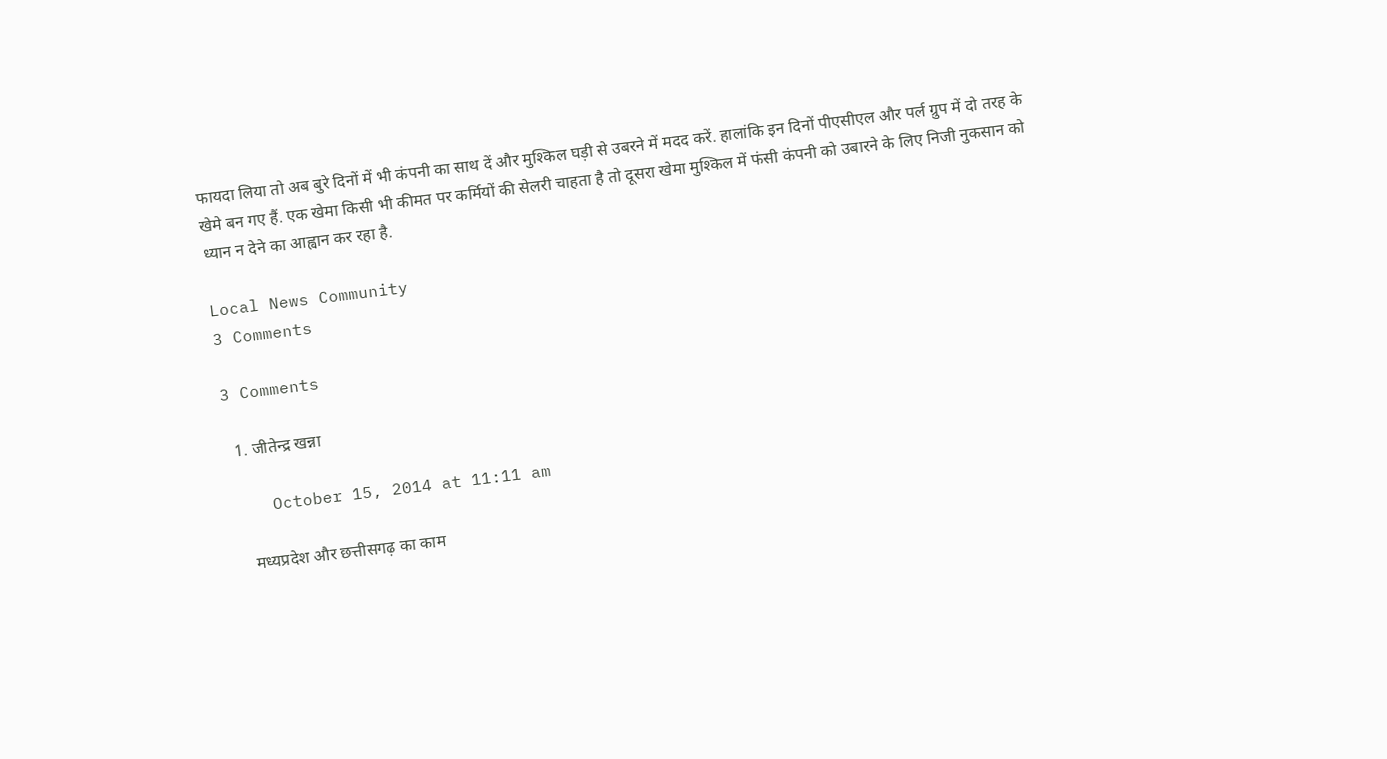फायदा लिया तो अब बुरे दिनों में भी कंपनी का साथ दें और मुश्किल घड़ी से उबरने में मदद करें. हालांकि इन दिनों पीएसीएल और पर्ल ग्रुप में दो तरह के खेमे बन गए हैं. एक खेमा किसी भी कीमत पर कर्मियों की सेलरी चाहता है तो दूसरा खेमा मुश्किल में फंसी कंपनी को उबारने के लिए निजी नुकसान को ध्यान न देने का आह्वान कर रहा है.

Local News Community
3 Comments

3 Comments

  1. जीतेन्द्र खन्ना

    October 15, 2014 at 11:11 am

    मध्यप्रदेश और छत्तीसगढ़ का काम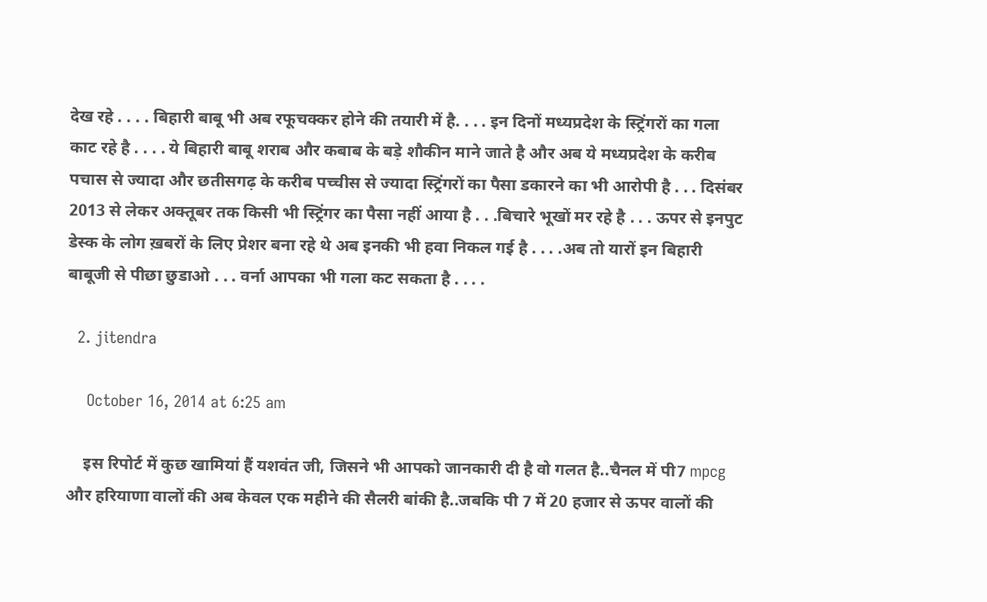देख रहे . . . . बिहारी बाबू भी अब रफूचक्कर होने की तयारी में है. . . . इन दिनों मध्यप्रदेश के स्ट्रिंगरों का गला काट रहे है . . . . ये बिहारी बाबू शराब और कबाब के बड़े शौकीन माने जाते है और अब ये मध्यप्रदेश के करीब पचास से ज्यादा और छतीसगढ़ के करीब पच्चीस से ज्यादा स्ट्रिंगरों का पैसा डकारने का भी आरोपी है . . . दिसंबर 2013 से लेकर अक्तूबर तक किसी भी स्ट्रिंगर का पैसा नहीं आया है . . .बिचारे भूखों मर रहे है . . . ऊपर से इनपुट डेस्क के लोग ख़बरों के लिए प्रेशर बना रहे थे अब इनकी भी हवा निकल गई है . . . .अब तो यारों इन बिहारी बाबूजी से पीछा छुडाओ . . . वर्ना आपका भी गला कट सकता है . . . .

  2. jitendra

    October 16, 2014 at 6:25 am

    इस रिपोर्ट में कुछ खामियां हैं यशवंत जी, जिसने भी आपको जानकारी दी है वो गलत है..चैनल में पी7 mpcg और हरियाणा वालों की अब केवल एक महीने की सैलरी बांकी है..जबकि पी 7 में 20 हजार से ऊपर वालों की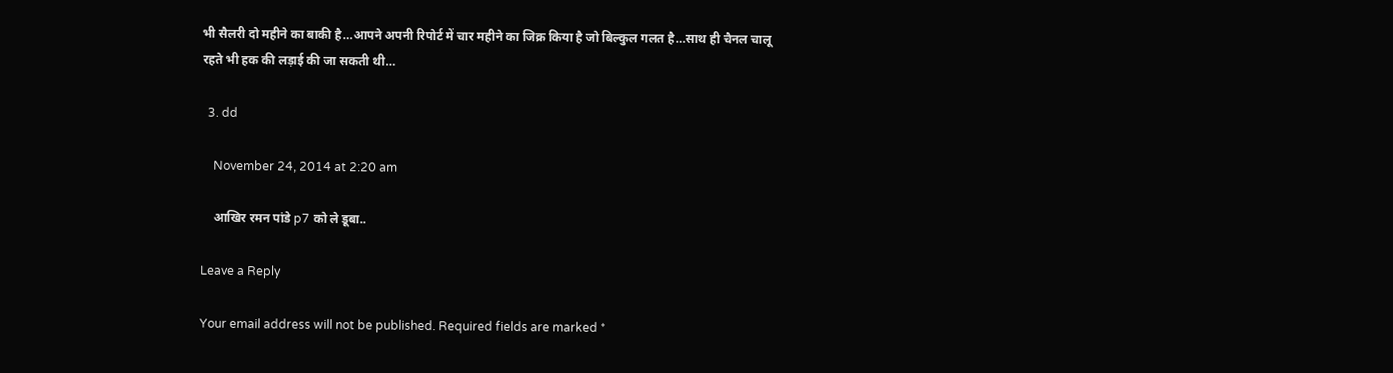भी सैलरी दो महीने का बाकी है…आपने अपनी रिपोर्ट में चार महीने का जिक्र किया है जो बिल्कुल गलत है…साथ ही चैनल चालू रहते भी हक की लड़ाई की जा सकती थी…

  3. dd

    November 24, 2014 at 2:20 am

    आखिर रमन पांडे p7 को ले डूबा..

Leave a Reply

Your email address will not be published. Required fields are marked *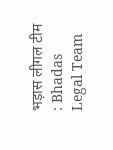भड़ास लीगल टीम : Bhadas Legal Team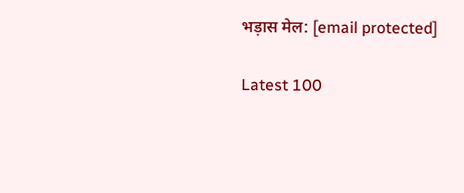भड़ास मेल: [email protected]

Latest 100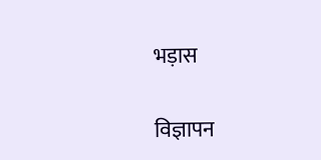भड़ास

विज्ञापन